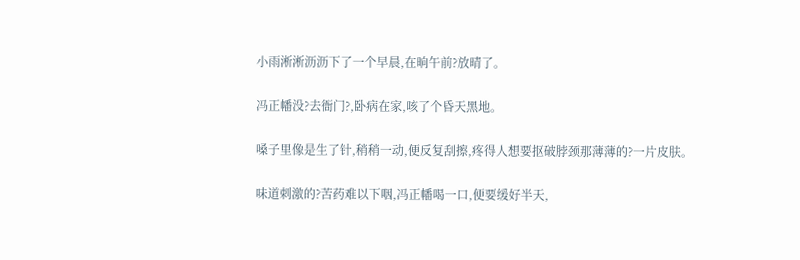小雨淅淅沥沥下了一个早晨,在晌午前?放晴了。

冯正幡没?去衙门?,卧病在家,咳了个昏天黑地。

嗓子里像是生了针,稍稍一动,便反复刮擦,疼得人想要抠破脖颈那薄薄的?一片皮肤。

味道刺激的?苦药难以下咽,冯正幡喝一口,便要缓好半天,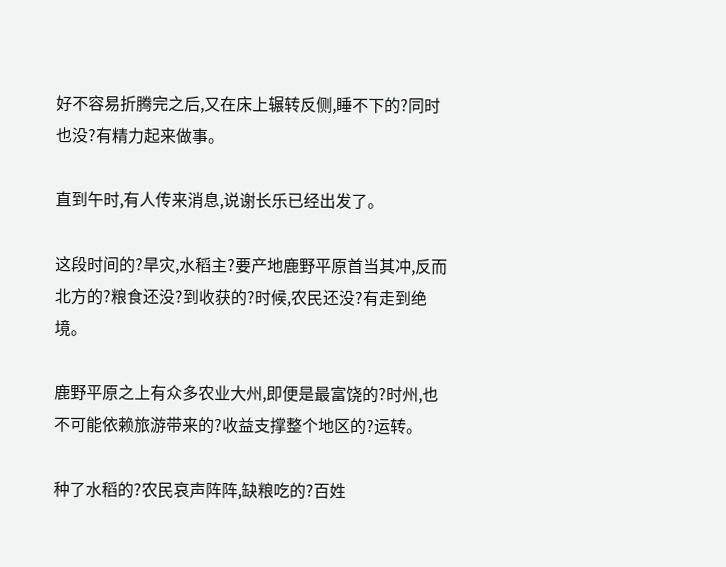好不容易折腾完之后,又在床上辗转反侧,睡不下的?同时也没?有精力起来做事。

直到午时,有人传来消息,说谢长乐已经出发了。

这段时间的?旱灾,水稻主?要产地鹿野平原首当其冲,反而北方的?粮食还没?到收获的?时候,农民还没?有走到绝境。

鹿野平原之上有众多农业大州,即便是最富饶的?时州,也不可能依赖旅游带来的?收益支撑整个地区的?运转。

种了水稻的?农民哀声阵阵,缺粮吃的?百姓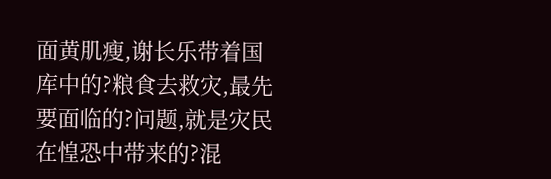面黄肌瘦,谢长乐带着国库中的?粮食去救灾,最先要面临的?问题,就是灾民在惶恐中带来的?混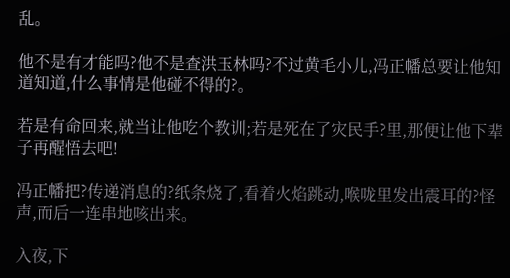乱。

他不是有才能吗?他不是查洪玉林吗?不过黄毛小儿,冯正幡总要让他知道知道,什么事情是他碰不得的?。

若是有命回来,就当让他吃个教训;若是死在了灾民手?里,那便让他下辈子再醒悟去吧!

冯正幡把?传递消息的?纸条烧了,看着火焰跳动,喉咙里发出震耳的?怪声,而后一连串地咳出来。

入夜,下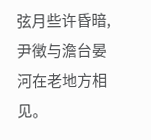弦月些许昏暗,尹徴与澹台晏河在老地方相见。